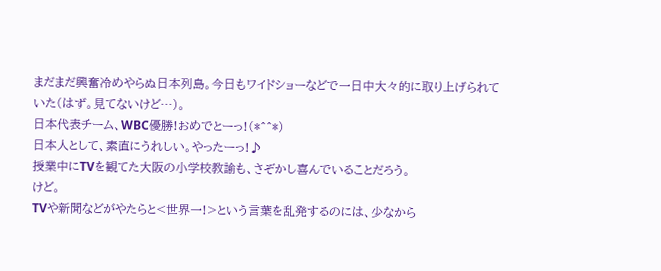まだまだ興奮冷めやらぬ日本列島。今日もワイドショーなどで一日中大々的に取り上げられていた(はず。見てないけど…)。
日本代表チーム、WBC優勝!おめでとーっ!(*^^*)
日本人として、素直にうれしい。やったーっ!♪
授業中にTVを観てた大阪の小学校教諭も、さぞかし喜んでいることだろう。
けど。
TVや新聞などがやたらと<世界一!>という言葉を乱発するのには、少なから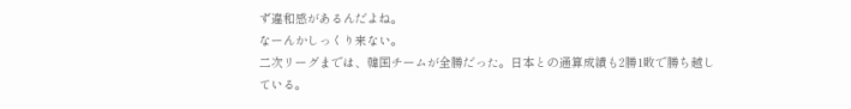ず違和感があるんだよね。
なーんかしっくり来ない。
二次リーグまでは、韓国チームが全勝だった。日本との通算成績も2勝1敗で勝ち越している。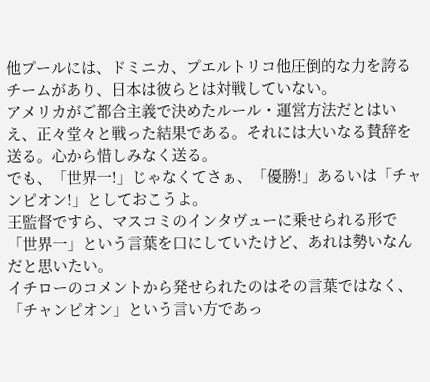他プールには、ドミニカ、プエルトリコ他圧倒的な力を誇るチームがあり、日本は彼らとは対戦していない。
アメリカがご都合主義で決めたルール・運営方法だとはいえ、正々堂々と戦った結果である。それには大いなる賛辞を送る。心から惜しみなく送る。
でも、「世界一!」じゃなくてさぁ、「優勝!」あるいは「チャンピオン!」としておこうよ。
王監督ですら、マスコミのインタヴューに乗せられる形で「世界一」という言葉を口にしていたけど、あれは勢いなんだと思いたい。
イチローのコメントから発せられたのはその言葉ではなく、「チャンピオン」という言い方であっ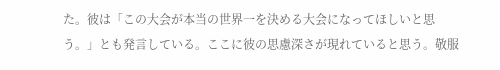た。彼は「この大会が本当の世界一を決める大会になってほしいと思う。」とも発言している。ここに彼の思慮深さが現れていると思う。敬服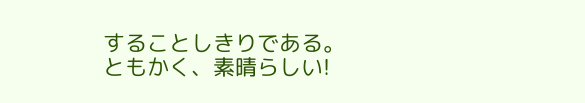することしきりである。
ともかく、素晴らしい!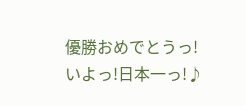優勝おめでとうっ!
いよっ!日本一っ!♪